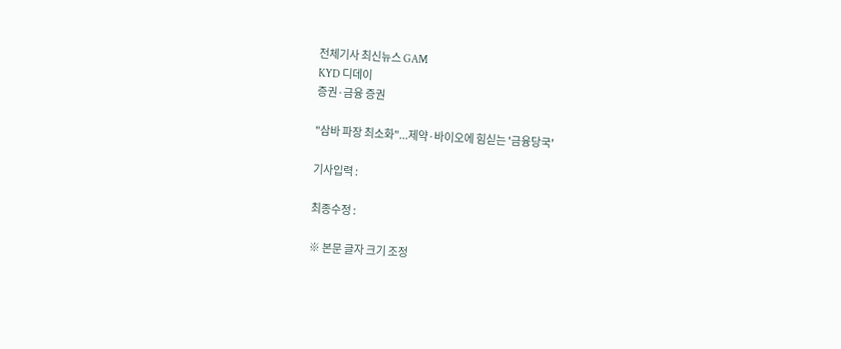전체기사 최신뉴스 GAM
KYD 디데이
증권·금융 증권

"삼바 파장 최소화"...제약·바이오에 힘싣는 '금융당국'

기사입력 :

최종수정 :

※ 본문 글자 크기 조정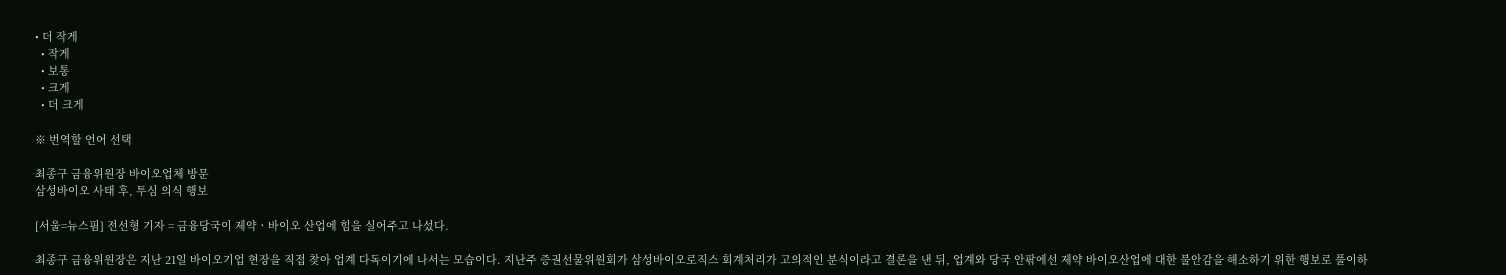• 더 작게
  • 작게
  • 보통
  • 크게
  • 더 크게

※ 번역할 언어 선택

최종구 금융위원장 바이오업체 방문
삼성바이오 사태 후, 투심 의식 행보

[서울=뉴스핌] 전선형 기자 = 금융당국이 제약ㆍ바이오 산업에 힘을 실어주고 나섰다.

최종구 금융위원장은 지난 21일 바이오기업 현장을 직접 찾아 업계 다독이기에 나서는 모습이다. 지난주 증권선물위원회가 삼성바이오로직스 회계처리가 고의적인 분식이라고 결론을 낸 뒤, 업계와 당국 안팎에선 제약 바이오산업에 대한 불안감을 해소하기 위한 행보로 풀이하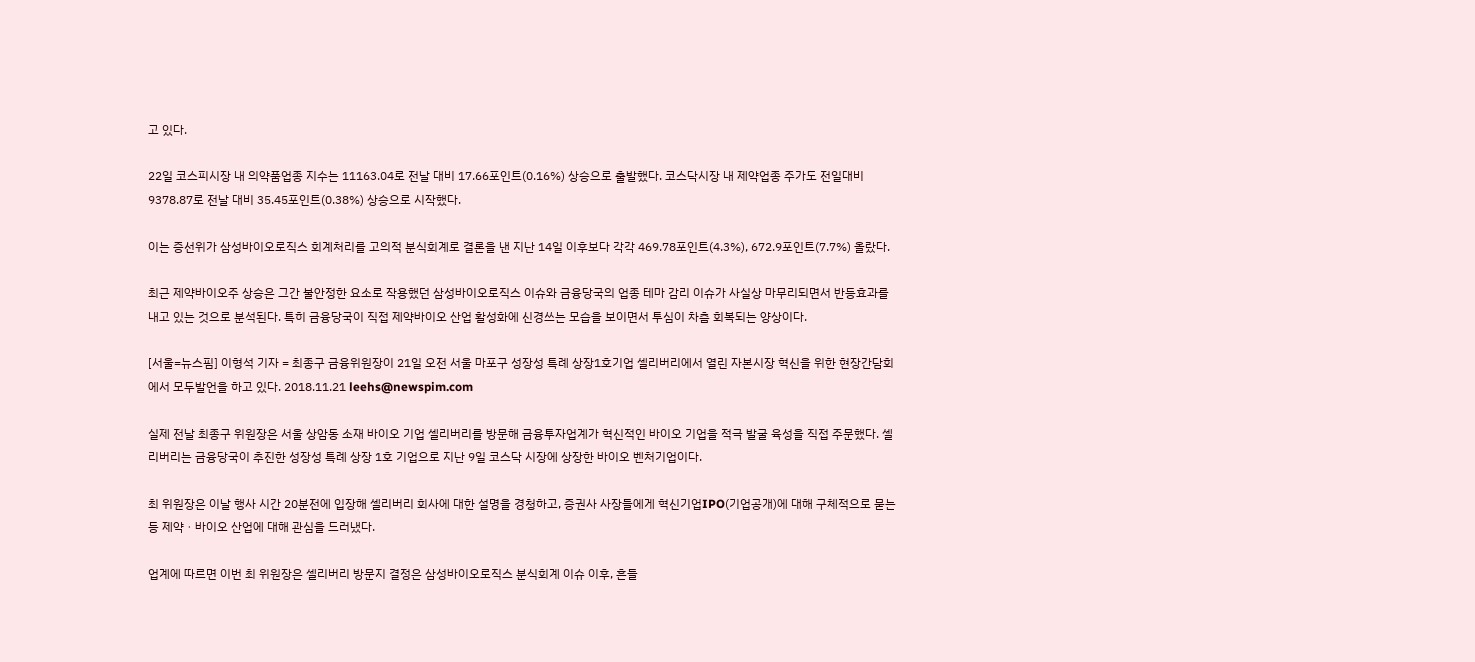고 있다.

22일 코스피시장 내 의약품업종 지수는 11163.04로 전날 대비 17.66포인트(0.16%) 상승으로 출발했다. 코스닥시장 내 제약업종 주가도 전일대비 9378.87로 전날 대비 35.45포인트(0.38%) 상승으로 시작했다.

이는 증선위가 삼성바이오로직스 회계처리를 고의적 분식회계로 결론을 낸 지난 14일 이후보다 각각 469.78포인트(4.3%), 672.9포인트(7.7%) 올랐다.

최근 제약바이오주 상승은 그간 불안정한 요소로 작용했던 삼성바이오로직스 이슈와 금융당국의 업종 테마 감리 이슈가 사실상 마무리되면서 반등효과를 내고 있는 것으로 분석된다. 특히 금융당국이 직접 제약바이오 산업 활성화에 신경쓰는 모습을 보이면서 투심이 차츰 회복되는 양상이다.

[서울=뉴스핌] 이형석 기자 = 최종구 금융위원장이 21일 오전 서울 마포구 성장성 특례 상장1호기업 셀리버리에서 열린 자본시장 혁신을 위한 현장간담회에서 모두발언을 하고 있다. 2018.11.21 leehs@newspim.com

실제 전날 최종구 위원장은 서울 상암동 소재 바이오 기업 셀리버리를 방문해 금융투자업계가 혁신적인 바이오 기업을 적극 발굴 육성을 직접 주문했다. 셀리버리는 금융당국이 추진한 성장성 특례 상장 1호 기업으로 지난 9일 코스닥 시장에 상장한 바이오 벤처기업이다.

최 위원장은 이날 행사 시간 20분전에 입장해 셀리버리 회사에 대한 설명을 경청하고, 증권사 사장들에게 혁신기업IPO(기업공개)에 대해 구체적으로 묻는 등 제약ㆍ바이오 산업에 대해 관심을 드러냈다.

업계에 따르면 이번 최 위원장은 셀리버리 방문지 결정은 삼성바이오로직스 분식회계 이슈 이후, 흔들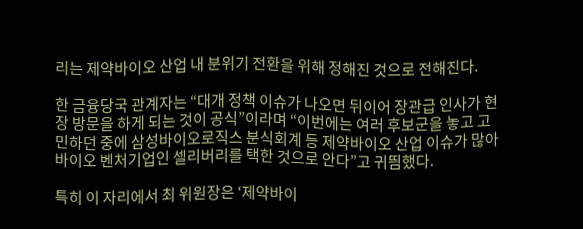리는 제약바이오 산업 내 분위기 전환을 위해 정해진 것으로 전해진다.

한 금융당국 관계자는 “대개 정책 이슈가 나오면 뒤이어 장관급 인사가 현장 방문을 하게 되는 것이 공식”이라며 “이번에는 여러 후보군을 놓고 고민하던 중에 삼성바이오로직스 분식회계 등 제약바이오 산업 이슈가 많아 바이오 벤처기업인 셀리버리를 택한 것으로 안다”고 귀띔했다.

특히 이 자리에서 최 위원장은 ‘제약바이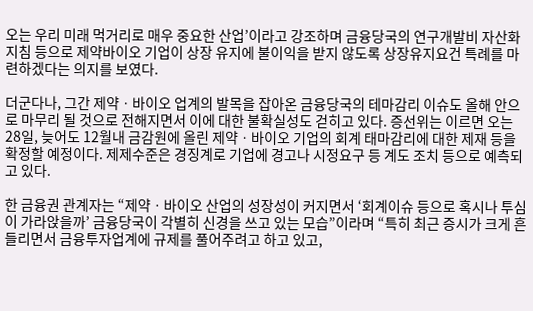오는 우리 미래 먹거리로 매우 중요한 산업’이라고 강조하며 금융당국의 연구개발비 자산화 지침 등으로 제약바이오 기업이 상장 유지에 불이익을 받지 않도록 상장유지요건 특례를 마련하겠다는 의지를 보였다.

더군다나, 그간 제약ㆍ바이오 업계의 발목을 잡아온 금융당국의 테마감리 이슈도 올해 안으로 마무리 될 것으로 전해지면서 이에 대한 불확실성도 걷히고 있다. 증선위는 이르면 오는 28일, 늦어도 12월내 금감원에 올린 제약ㆍ바이오 기업의 회계 태마감리에 대한 제재 등을 확정할 예정이다. 제제수준은 경징계로 기업에 경고나 시정요구 등 계도 조치 등으로 예측되고 있다.

한 금융권 관계자는 “제약ㆍ바이오 산업의 성장성이 커지면서 ‘회계이슈 등으로 혹시나 투심이 가라앉을까’ 금융당국이 각별히 신경을 쓰고 있는 모습”이라며 “특히 최근 증시가 크게 흔들리면서 금융투자업계에 규제를 풀어주려고 하고 있고,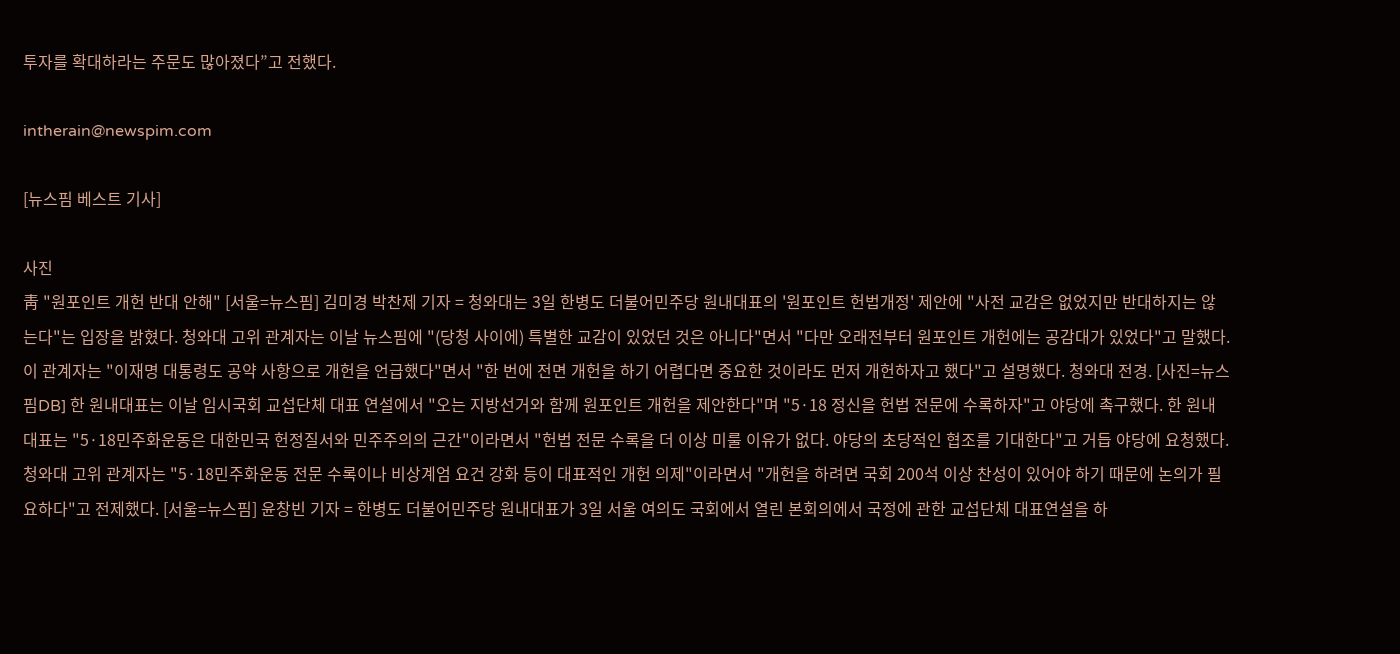투자를 확대하라는 주문도 많아졌다”고 전했다.

intherain@newspim.com

[뉴스핌 베스트 기사]

사진
靑 "원포인트 개헌 반대 안해" [서울=뉴스핌] 김미경 박찬제 기자 = 청와대는 3일 한병도 더불어민주당 원내대표의 '원포인트 헌법개정' 제안에 "사전 교감은 없었지만 반대하지는 않는다"는 입장을 밝혔다. 청와대 고위 관계자는 이날 뉴스핌에 "(당청 사이에) 특별한 교감이 있었던 것은 아니다"면서 "다만 오래전부터 원포인트 개헌에는 공감대가 있었다"고 말했다. 이 관계자는 "이재명 대통령도 공약 사항으로 개헌을 언급했다"면서 "한 번에 전면 개헌을 하기 어렵다면 중요한 것이라도 먼저 개헌하자고 했다"고 설명했다. 청와대 전경. [사진=뉴스핌DB] 한 원내대표는 이날 임시국회 교섭단체 대표 연설에서 "오는 지방선거와 함께 원포인트 개헌을 제안한다"며 "5·18 정신을 헌법 전문에 수록하자"고 야당에 촉구했다. 한 원내대표는 "5·18민주화운동은 대한민국 헌정질서와 민주주의의 근간"이라면서 "헌법 전문 수록을 더 이상 미룰 이유가 없다. 야당의 초당적인 협조를 기대한다"고 거듭 야당에 요청했다. 청와대 고위 관계자는 "5·18민주화운동 전문 수록이나 비상계엄 요건 강화 등이 대표적인 개헌 의제"이라면서 "개헌을 하려면 국회 200석 이상 찬성이 있어야 하기 때문에 논의가 필요하다"고 전제했다. [서울=뉴스핌] 윤창빈 기자 = 한병도 더불어민주당 원내대표가 3일 서울 여의도 국회에서 열린 본회의에서 국정에 관한 교섭단체 대표연설을 하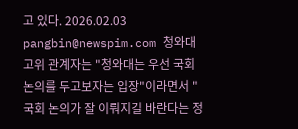고 있다. 2026.02.03 pangbin@newspim.com 청와대 고위 관계자는 "청와대는 우선 국회 논의를 두고보자는 입장"이라면서 "국회 논의가 잘 이뤄지길 바란다는 정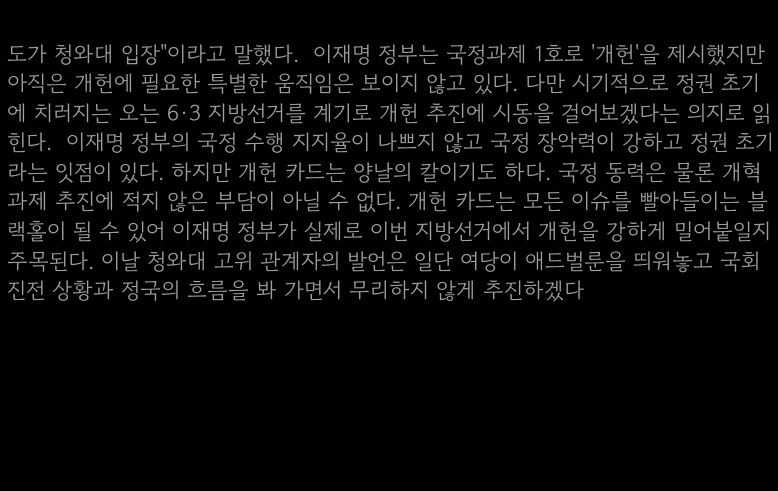도가 청와대 입장"이라고 말했다.  이재명 정부는 국정과제 1호로 '개헌'을 제시했지만 아직은 개헌에 필요한 특별한 움직임은 보이지 않고 있다. 다만 시기적으로 정권 초기에 치러지는 오는 6·3 지방선거를 계기로 개헌 추진에 시동을 걸어보겠다는 의지로 읽힌다.  이재명 정부의 국정 수행 지지율이 나쁘지 않고 국정 장악력이 강하고 정권 초기라는 잇점이 있다. 하지만 개헌 카드는 양날의 칼이기도 하다. 국정 동력은 물론 개혁 과제 추진에 적지 않은 부담이 아닐 수 없다. 개헌 카드는 모든 이슈를 빨아들이는 블랙홀이 될 수 있어 이재명 정부가 실제로 이번 지방선거에서 개헌을 강하게 밀어붙일지 주목된다. 이날 청와대 고위 관계자의 발언은 일단 여당이 애드벌룬을 띄워놓고 국회 진전 상황과 정국의 흐름을 봐 가면서 무리하지 않게 추진하겠다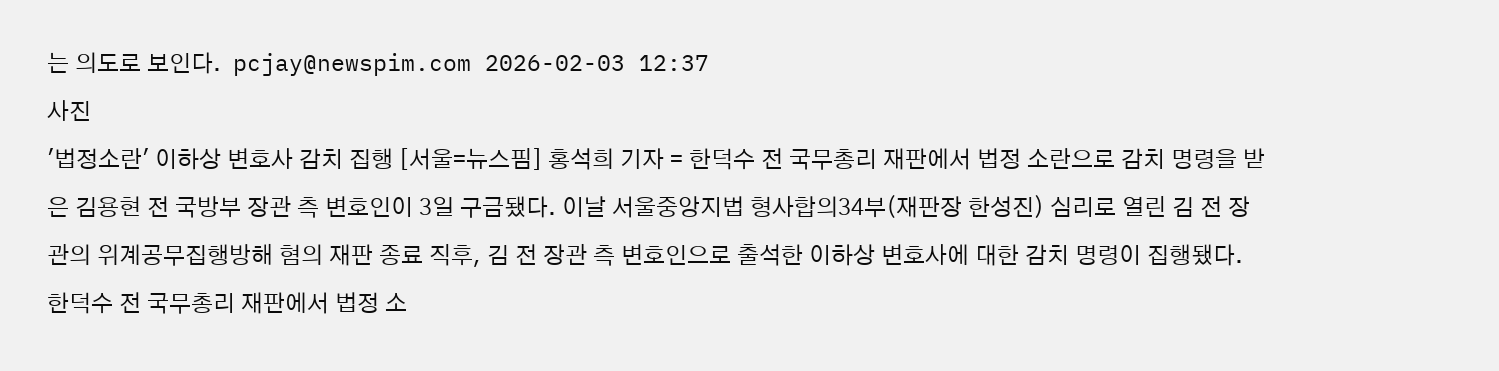는 의도로 보인다.  pcjay@newspim.com 2026-02-03 12:37
사진
'법정소란' 이하상 변호사 감치 집행 [서울=뉴스핌] 홍석희 기자 = 한덕수 전 국무총리 재판에서 법정 소란으로 감치 명령을 받은 김용현 전 국방부 장관 측 변호인이 3일 구금됐다. 이날 서울중앙지법 형사합의34부(재판장 한성진) 심리로 열린 김 전 장관의 위계공무집행방해 혐의 재판 종료 직후, 김 전 장관 측 변호인으로 출석한 이하상 변호사에 대한 감치 명령이 집행됐다. 한덕수 전 국무총리 재판에서 법정 소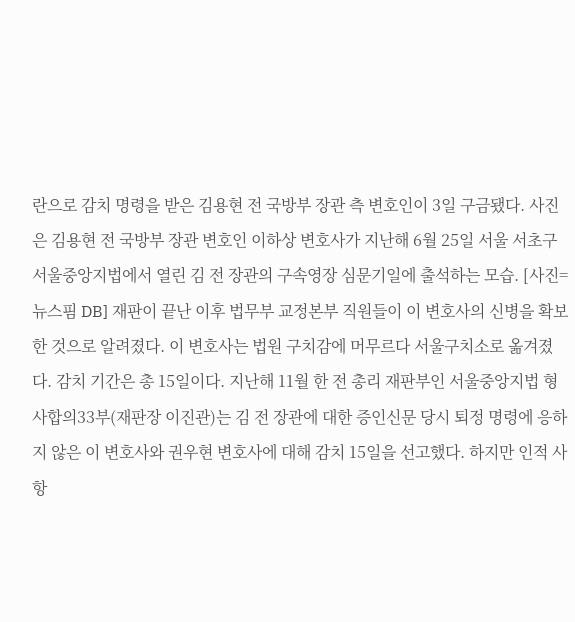란으로 감치 명령을 받은 김용현 전 국방부 장관 측 변호인이 3일 구금됐다. 사진은 김용현 전 국방부 장관 변호인 이하상 변호사가 지난해 6월 25일 서울 서초구 서울중앙지법에서 열린 김 전 장관의 구속영장 심문기일에 출석하는 모습. [사진=뉴스핌 DB] 재판이 끝난 이후 법무부 교정본부 직원들이 이 변호사의 신병을 확보한 것으로 알려졌다. 이 변호사는 법원 구치감에 머무르다 서울구치소로 옮겨졌다. 감치 기간은 총 15일이다. 지난해 11월 한 전 총리 재판부인 서울중앙지법 형사합의33부(재판장 이진관)는 김 전 장관에 대한 증인신문 당시 퇴정 명령에 응하지 않은 이 변호사와 권우현 변호사에 대해 감치 15일을 선고했다. 하지만 인적 사항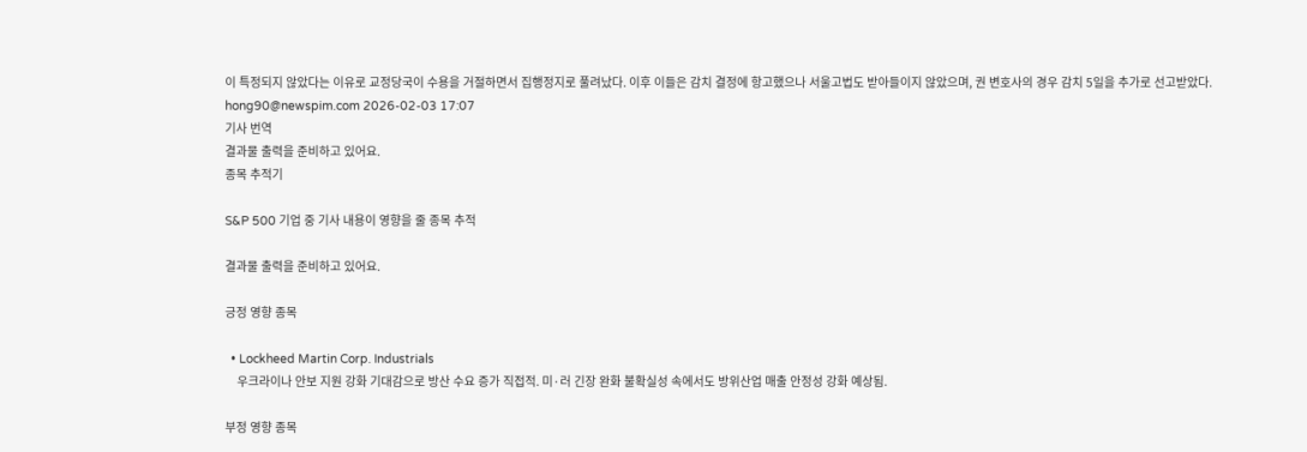이 특정되지 않았다는 이유로 교정당국이 수용을 거절하면서 집행정지로 풀려났다. 이후 이들은 감치 결정에 항고했으나 서울고법도 받아들이지 않았으며, 권 변호사의 경우 감치 5일을 추가로 선고받았다. hong90@newspim.com 2026-02-03 17:07
기사 번역
결과물 출력을 준비하고 있어요.
종목 추적기

S&P 500 기업 중 기사 내용이 영향을 줄 종목 추적

결과물 출력을 준비하고 있어요.

긍정 영향 종목

  • Lockheed Martin Corp. Industrials
    우크라이나 안보 지원 강화 기대감으로 방산 수요 증가 직접적. 미·러 긴장 완화 불확실성 속에서도 방위산업 매출 안정성 강화 예상됨.

부정 영향 종목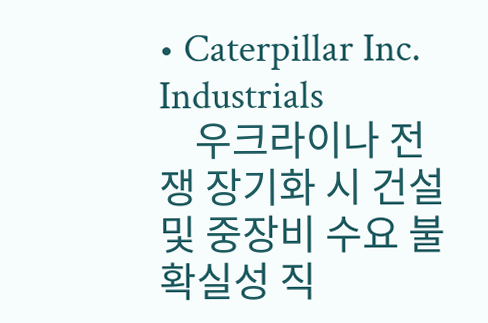• Caterpillar Inc. Industrials
    우크라이나 전쟁 장기화 시 건설 및 중장비 수요 불확실성 직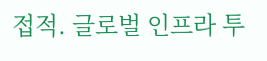접적. 글로벌 인프라 투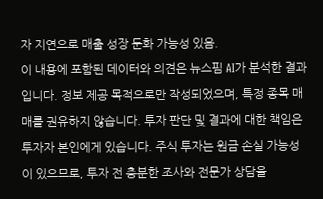자 지연으로 매출 성장 둔화 가능성 있음.
이 내용에 포함된 데이터와 의견은 뉴스핌 AI가 분석한 결과입니다. 정보 제공 목적으로만 작성되었으며, 특정 종목 매매를 권유하지 않습니다. 투자 판단 및 결과에 대한 책임은 투자자 본인에게 있습니다. 주식 투자는 원금 손실 가능성이 있으므로, 투자 전 충분한 조사와 전문가 상담을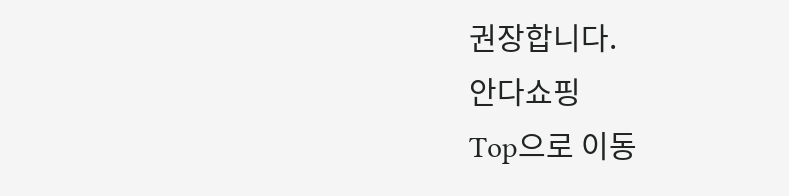권장합니다.
안다쇼핑
Top으로 이동